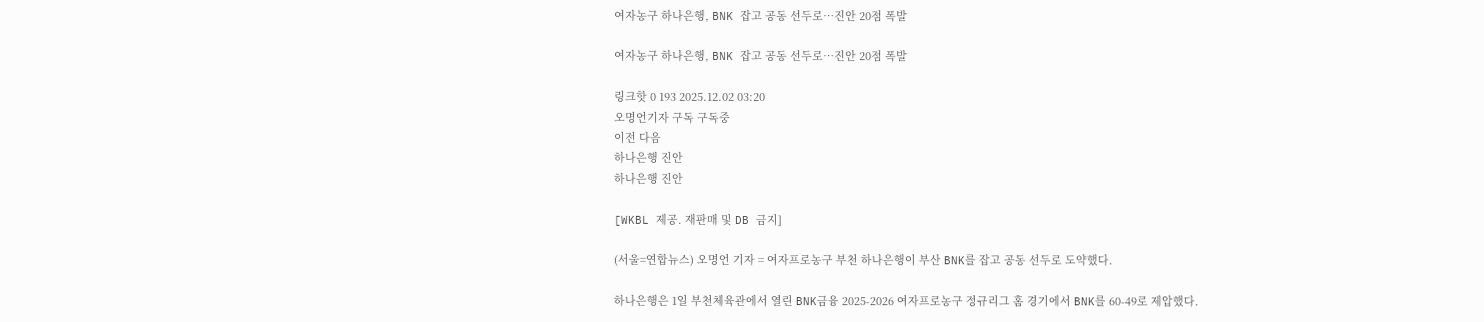여자농구 하나은행, BNK 잡고 공동 선두로…진안 20점 폭발

여자농구 하나은행, BNK 잡고 공동 선두로…진안 20점 폭발

링크핫 0 193 2025.12.02 03:20
오명언기자 구독 구독중
이전 다음
하나은행 진안
하나은행 진안

[WKBL 제공. 재판매 및 DB 금지]

(서울=연합뉴스) 오명언 기자 = 여자프로농구 부천 하나은행이 부산 BNK를 잡고 공동 선두로 도약했다.

하나은행은 1일 부천체육관에서 열린 BNK금융 2025-2026 여자프로농구 정규리그 홈 경기에서 BNK를 60-49로 제압했다.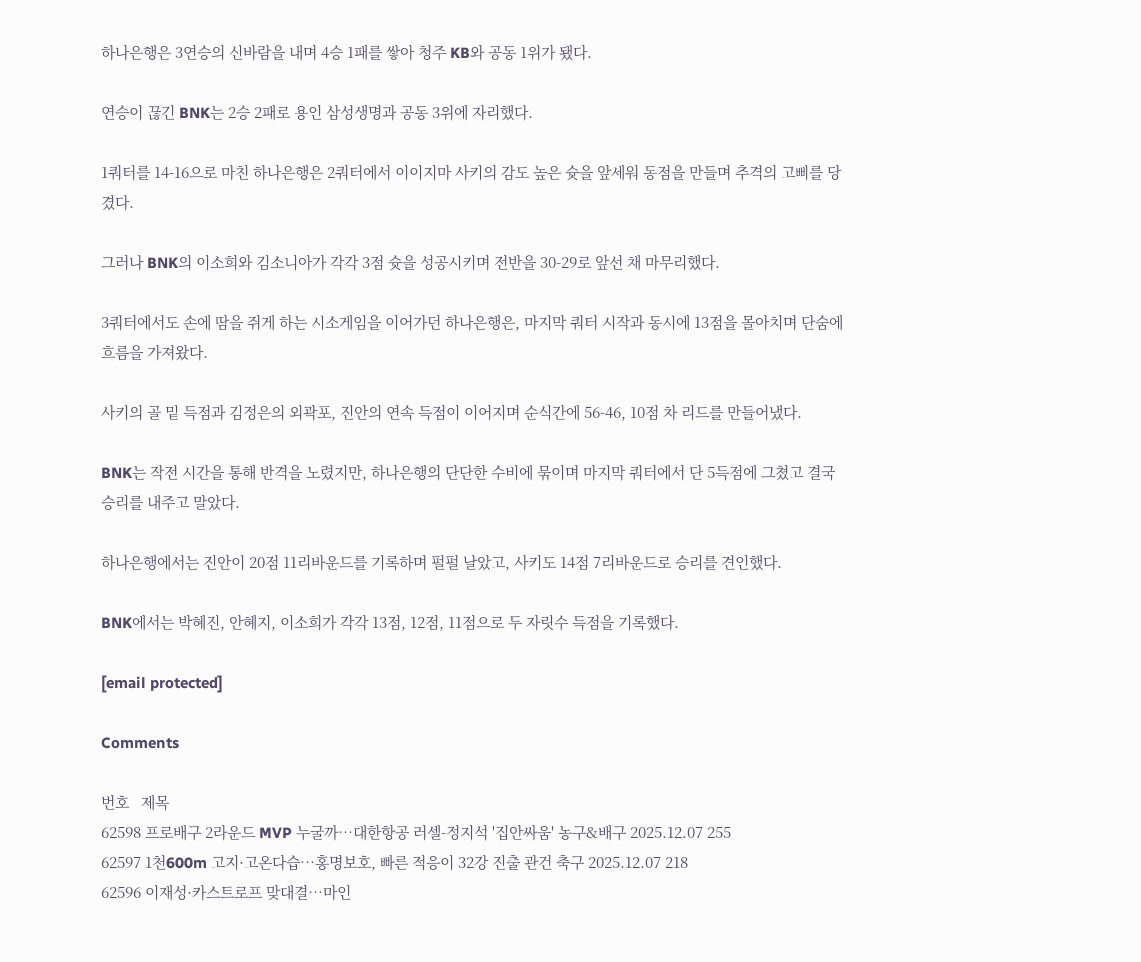하나은행은 3연승의 신바람을 내며 4승 1패를 쌓아 청주 KB와 공동 1위가 됐다.

연승이 끊긴 BNK는 2승 2패로 용인 삼성생명과 공동 3위에 자리했다.

1쿼터를 14-16으로 마친 하나은행은 2쿼터에서 이이지마 사키의 감도 높은 슛을 앞세워 동점을 만들며 추격의 고삐를 당겼다.

그러나 BNK의 이소희와 김소니아가 각각 3점 슛을 성공시키며 전반을 30-29로 앞선 채 마무리했다.

3쿼터에서도 손에 땀을 쥐게 하는 시소게임을 이어가던 하나은행은, 마지막 쿼터 시작과 동시에 13점을 몰아치며 단숨에 흐름을 가져왔다.

사키의 골 밑 득점과 김정은의 외곽포, 진안의 연속 득점이 이어지며 순식간에 56-46, 10점 차 리드를 만들어냈다.

BNK는 작전 시간을 통해 반격을 노렸지만, 하나은행의 단단한 수비에 묶이며 마지막 쿼터에서 단 5득점에 그쳤고 결국 승리를 내주고 말았다.

하나은행에서는 진안이 20점 11리바운드를 기록하며 펄펄 날았고, 사키도 14점 7리바운드로 승리를 견인했다.

BNK에서는 박혜진, 안혜지, 이소희가 각각 13점, 12점, 11점으로 두 자릿수 득점을 기록했다.

[email protected]

Comments

번호   제목
62598 프로배구 2라운드 MVP 누굴까…대한항공 러셀-정지석 '집안싸움' 농구&배구 2025.12.07 255
62597 1천600m 고지·고온다습…홍명보호, 빠른 적응이 32강 진출 관건 축구 2025.12.07 218
62596 이재성·카스트로프 맞대결…마인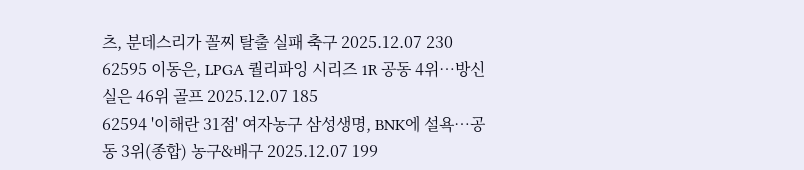츠, 분데스리가 꼴찌 탈출 실패 축구 2025.12.07 230
62595 이동은, LPGA 퀄리파잉 시리즈 1R 공동 4위…방신실은 46위 골프 2025.12.07 185
62594 '이해란 31점' 여자농구 삼성생명, BNK에 설욕…공동 3위(종합) 농구&배구 2025.12.07 199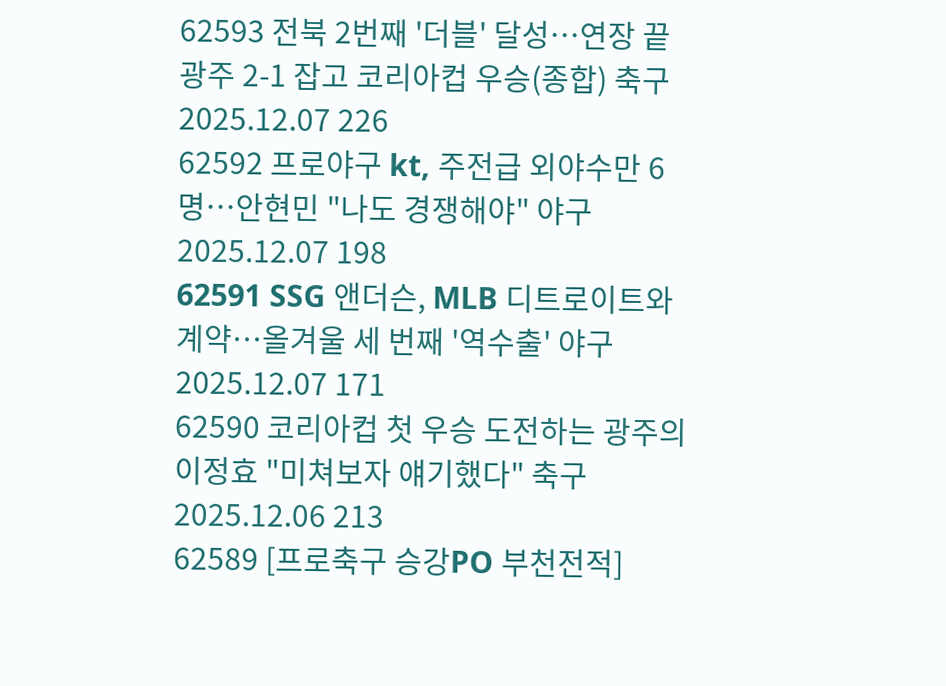62593 전북 2번째 '더블' 달성…연장 끝 광주 2-1 잡고 코리아컵 우승(종합) 축구 2025.12.07 226
62592 프로야구 kt, 주전급 외야수만 6명…안현민 "나도 경쟁해야" 야구 2025.12.07 198
62591 SSG 앤더슨, MLB 디트로이트와 계약…올겨울 세 번째 '역수출' 야구 2025.12.07 171
62590 코리아컵 첫 우승 도전하는 광주의 이정효 "미쳐보자 얘기했다" 축구 2025.12.06 213
62589 [프로축구 승강PO 부천전적]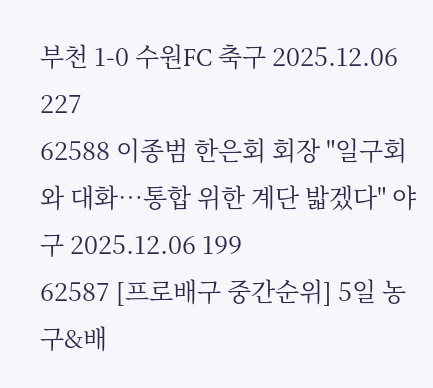부천 1-0 수원FC 축구 2025.12.06 227
62588 이종범 한은회 회장 "일구회와 대화…통합 위한 계단 밟겠다" 야구 2025.12.06 199
62587 [프로배구 중간순위] 5일 농구&배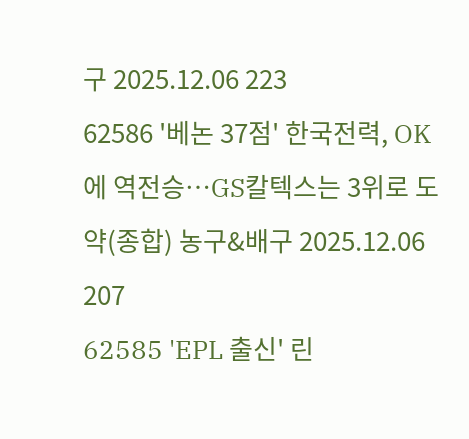구 2025.12.06 223
62586 '베논 37점' 한국전력, OK에 역전승…GS칼텍스는 3위로 도약(종합) 농구&배구 2025.12.06 207
62585 'EPL 출신' 린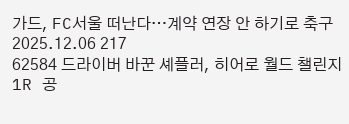가드, FC서울 떠난다…계약 연장 안 하기로 축구 2025.12.06 217
62584 드라이버 바꾼 셰플러, 히어로 월드 챌린지 1R 공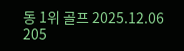동 1위 골프 2025.12.06 205